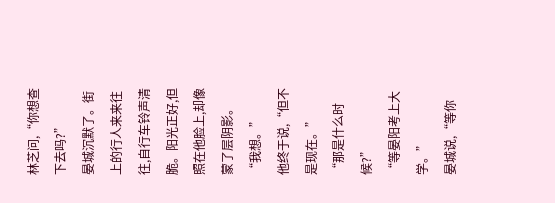林芝问,“你想查下去吗?”
晏城沉默了。街上的行人来来往往,自行车铃声清脆。阳光正好,但照在他脸上,却像蒙了层阴影。
“我想。”
他终于说,“但不是现在。”
“那是什么时候?”
“等晏阳考上大学。”
晏城说,“等你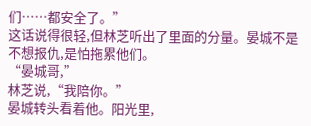们……都安全了。”
这话说得很轻,但林芝听出了里面的分量。晏城不是不想报仇,是怕拖累他们。
“晏城哥,”
林芝说,“我陪你。”
晏城转头看着他。阳光里,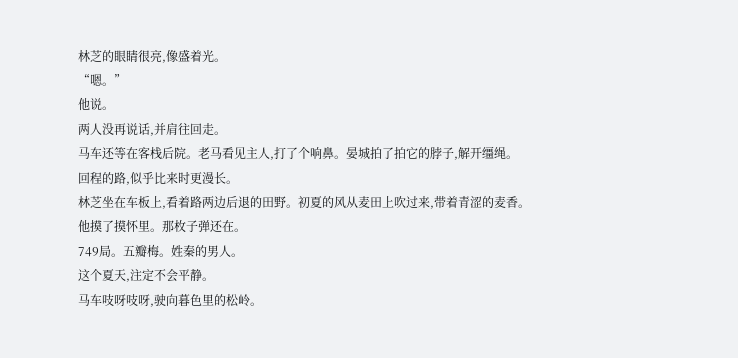林芝的眼睛很亮,像盛着光。
“嗯。”
他说。
两人没再说话,并肩往回走。
马车还等在客栈后院。老马看见主人,打了个响鼻。晏城拍了拍它的脖子,解开缰绳。
回程的路,似乎比来时更漫长。
林芝坐在车板上,看着路两边后退的田野。初夏的风从麦田上吹过来,带着青涩的麦香。
他摸了摸怀里。那枚子弹还在。
749局。五瓣梅。姓秦的男人。
这个夏天,注定不会平静。
马车吱呀吱呀,驶向暮色里的松岭。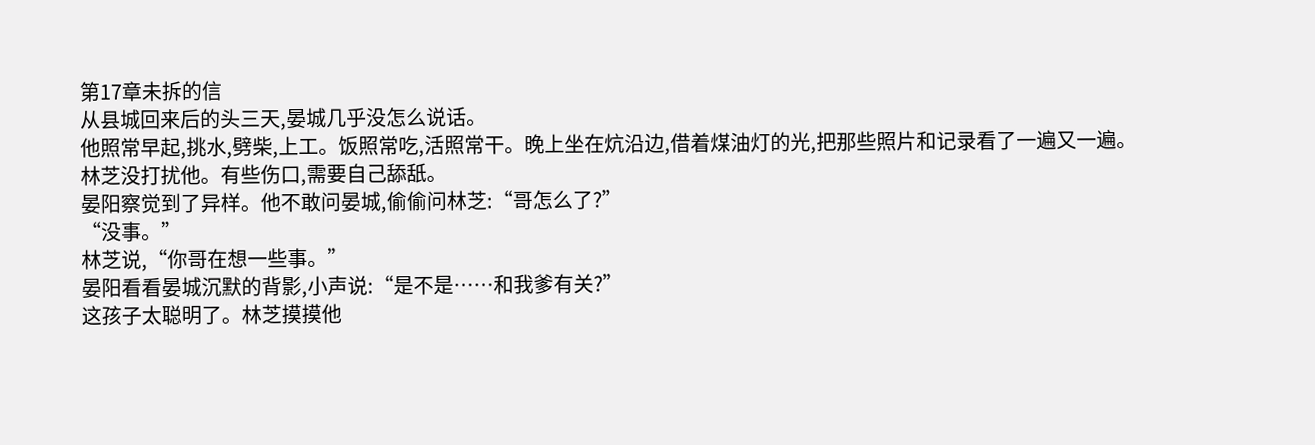第17章未拆的信
从县城回来后的头三天,晏城几乎没怎么说话。
他照常早起,挑水,劈柴,上工。饭照常吃,活照常干。晚上坐在炕沿边,借着煤油灯的光,把那些照片和记录看了一遍又一遍。
林芝没打扰他。有些伤口,需要自己舔舐。
晏阳察觉到了异样。他不敢问晏城,偷偷问林芝:“哥怎么了?”
“没事。”
林芝说,“你哥在想一些事。”
晏阳看看晏城沉默的背影,小声说:“是不是……和我爹有关?”
这孩子太聪明了。林芝摸摸他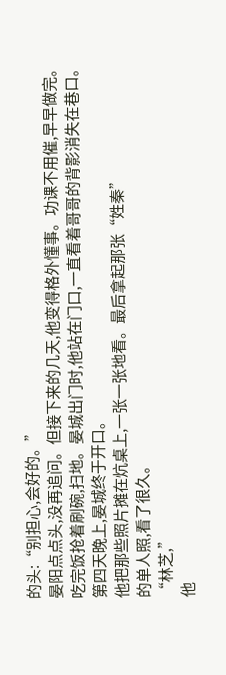的头:“别担心,会好的。”
晏阳点点头,没再追问。但接下来的几天,他变得格外懂事。功课不用催,早早做完。吃完饭抢着刷碗,扫地。晏城出门时,他站在门口,一直看着哥哥的背影消失在巷口。
第四天晚上,晏城终于开口。
他把那些照片摊在炕桌上,一张一张地看。最后拿起那张“姓秦”
的单人照,看了很久。
“林芝,”
他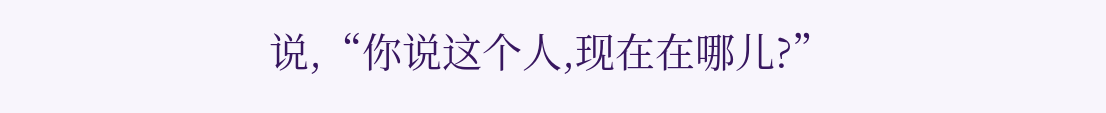说,“你说这个人,现在在哪儿?”